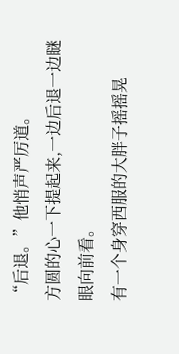“后退。”他悄声严厉道。
方圆的心一下提起来,一边后退一边瞇眼向前看。
有一个身穿西服的大胖子摇摇晃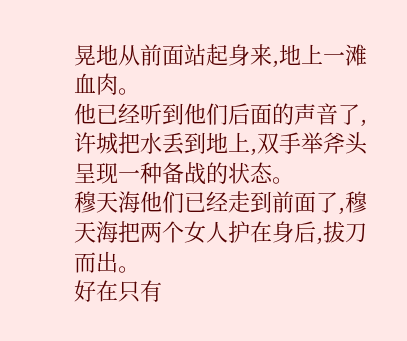晃地从前面站起身来,地上一滩血肉。
他已经听到他们后面的声音了,许城把水丢到地上,双手举斧头呈现一种备战的状态。
穆天海他们已经走到前面了,穆天海把两个女人护在身后,拔刀而出。
好在只有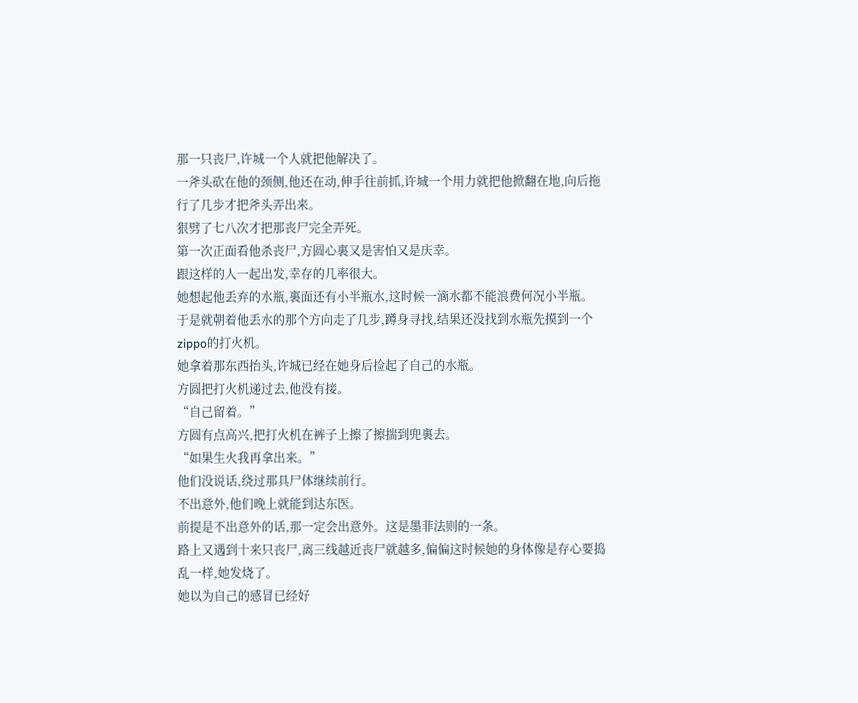那一只丧尸,许城一个人就把他解决了。
一斧头砍在他的颈侧,他还在动,伸手往前抓,许城一个用力就把他掀翻在地,向后拖行了几步才把斧头弄出来。
狠劈了七八次才把那丧尸完全弄死。
第一次正面看他杀丧尸,方圆心裏又是害怕又是庆幸。
跟这样的人一起出发,幸存的几率很大。
她想起他丢弃的水瓶,裏面还有小半瓶水,这时候一滴水都不能浪费何况小半瓶。
于是就朝着他丢水的那个方向走了几步,蹲身寻找,结果还没找到水瓶先摸到一个zippo的打火机。
她拿着那东西抬头,许城已经在她身后捡起了自己的水瓶。
方圆把打火机递过去,他没有接。
“自己留着。”
方圆有点高兴,把打火机在裤子上擦了擦揣到兜裏去。
“如果生火我再拿出来。”
他们没说话,绕过那具尸体继续前行。
不出意外,他们晚上就能到达东医。
前提是不出意外的话,那一定会出意外。这是墨菲法则的一条。
路上又遇到十来只丧尸,离三线越近丧尸就越多,偏偏这时候她的身体像是存心要捣乱一样,她发烧了。
她以为自己的感冒已经好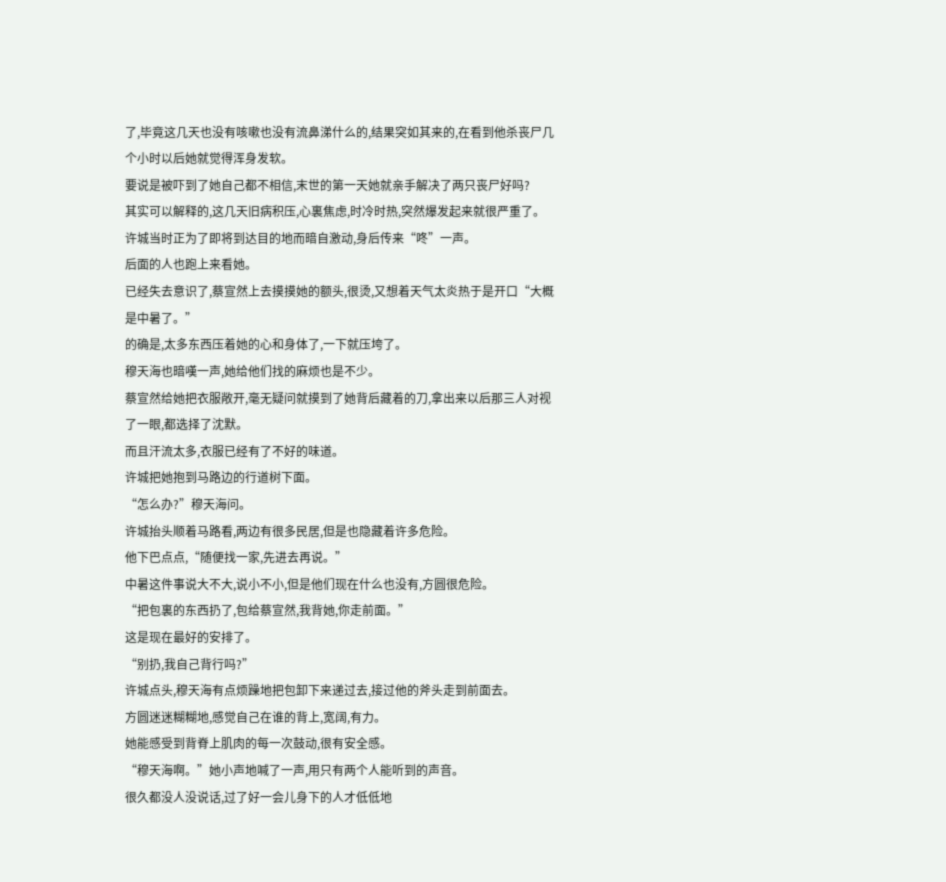了,毕竟这几天也没有咳嗽也没有流鼻涕什么的,结果突如其来的,在看到他杀丧尸几个小时以后她就觉得浑身发软。
要说是被吓到了她自己都不相信,末世的第一天她就亲手解决了两只丧尸好吗?
其实可以解释的,这几天旧病积压,心裏焦虑,时冷时热,突然爆发起来就很严重了。
许城当时正为了即将到达目的地而暗自激动,身后传来“咚”一声。
后面的人也跑上来看她。
已经失去意识了,蔡宣然上去摸摸她的额头,很烫,又想着天气太炎热于是开口“大概是中暑了。”
的确是,太多东西压着她的心和身体了,一下就压垮了。
穆天海也暗嘆一声,她给他们找的麻烦也是不少。
蔡宣然给她把衣服敞开,毫无疑问就摸到了她背后藏着的刀,拿出来以后那三人对视了一眼,都选择了沈默。
而且汗流太多,衣服已经有了不好的味道。
许城把她抱到马路边的行道树下面。
“怎么办?”穆天海问。
许城抬头顺着马路看,两边有很多民居,但是也隐藏着许多危险。
他下巴点点,“随便找一家,先进去再说。”
中暑这件事说大不大,说小不小,但是他们现在什么也没有,方圆很危险。
“把包裏的东西扔了,包给蔡宣然,我背她,你走前面。”
这是现在最好的安排了。
“别扔,我自己背行吗?”
许城点头,穆天海有点烦躁地把包卸下来递过去,接过他的斧头走到前面去。
方圆迷迷糊糊地,感觉自己在谁的背上,宽阔,有力。
她能感受到背脊上肌肉的每一次鼓动,很有安全感。
“穆天海啊。”她小声地喊了一声,用只有两个人能听到的声音。
很久都没人没说话,过了好一会儿身下的人才低低地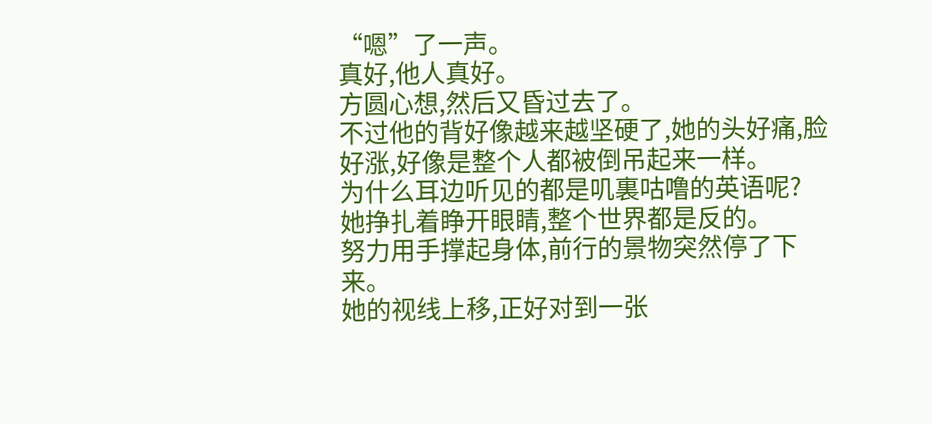“嗯”了一声。
真好,他人真好。
方圆心想,然后又昏过去了。
不过他的背好像越来越坚硬了,她的头好痛,脸好涨,好像是整个人都被倒吊起来一样。
为什么耳边听见的都是叽裏咕噜的英语呢?
她挣扎着睁开眼睛,整个世界都是反的。
努力用手撑起身体,前行的景物突然停了下来。
她的视线上移,正好对到一张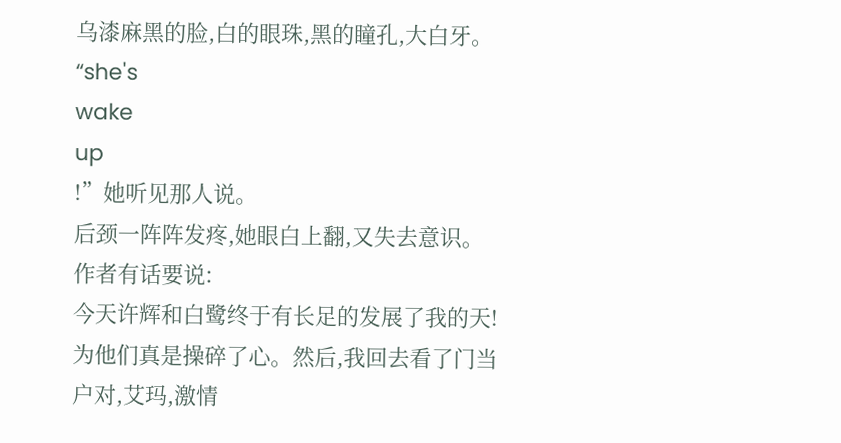乌漆麻黑的脸,白的眼珠,黑的瞳孔,大白牙。
“she's
wake
up
!”她听见那人说。
后颈一阵阵发疼,她眼白上翻,又失去意识。
作者有话要说:
今天许辉和白鹭终于有长足的发展了我的天!为他们真是操碎了心。然后,我回去看了门当户对,艾玛,激情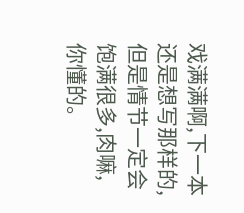戏满满啊,下一本还是想写那样的,但是情节一定会饱满很多,肉嘛,你懂的。